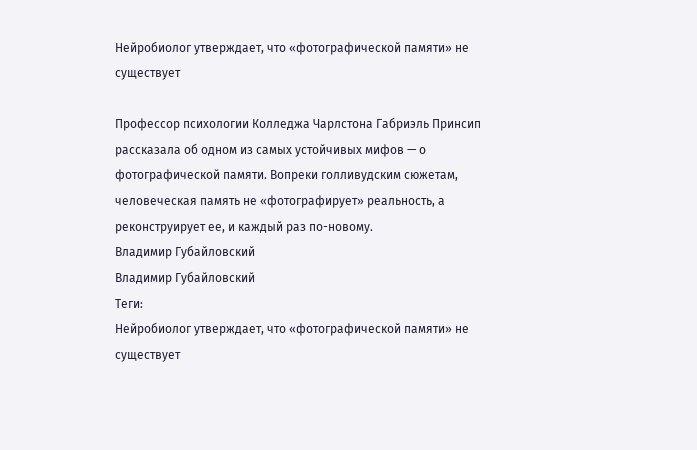Нейробиолог утверждает, что «фотографической памяти» не существует

Профессор психологии Колледжа Чарлстона Габриэль Принсип рассказала об одном из самых устойчивых мифов — о фотографической памяти. Вопреки голливудским сюжетам, человеческая память не «фотографирует» реальность, а реконструирует ее, и каждый раз по-новому.
Владимир Губайловский
Владимир Губайловский
Теги:
Нейробиолог утверждает, что «фотографической памяти» не существует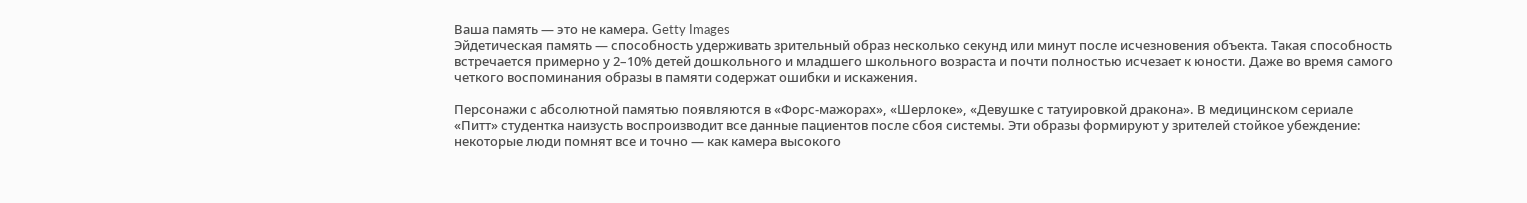Ваша память — это не камера. Getty Images
Эйдетическая память — способность удерживать зрительный образ несколько секунд или минут после исчезновения объекта. Такая способность встречается примерно у 2–10% детей дошкольного и младшего школьного возраста и почти полностью исчезает к юности. Даже во время самого четкого воспоминания образы в памяти содержат ошибки и искажения.

Персонажи с абсолютной памятью появляются в «Форс-мажорах», «Шерлоке», «Девушке с татуировкой дракона». В медицинском сериале «Питт» студентка наизусть воспроизводит все данные пациентов после сбоя системы. Эти образы формируют у зрителей стойкое убеждение: некоторые люди помнят все и точно — как камера высокого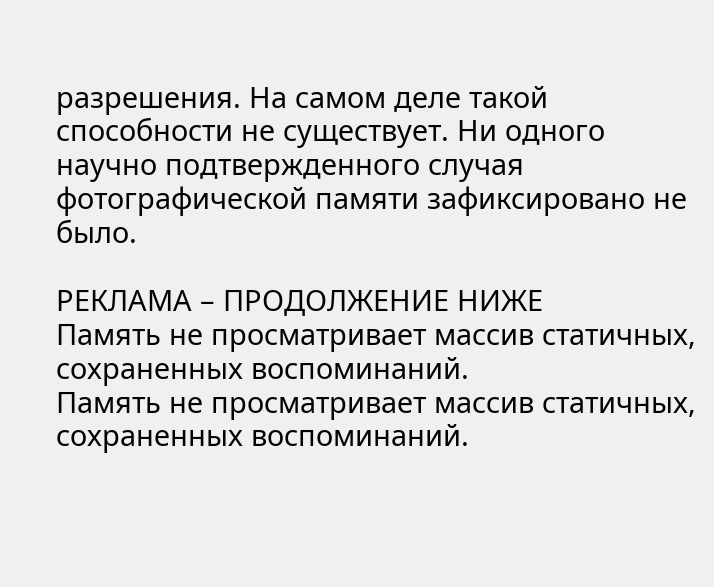разрешения. На самом деле такой способности не существует. Ни одного научно подтвержденного случая фотографической памяти зафиксировано не было.

РЕКЛАМА – ПРОДОЛЖЕНИЕ НИЖЕ
Память не просматривает массив статичных, сохраненных воспоминаний.
Память не просматривает массив статичных, сохраненных воспоминаний.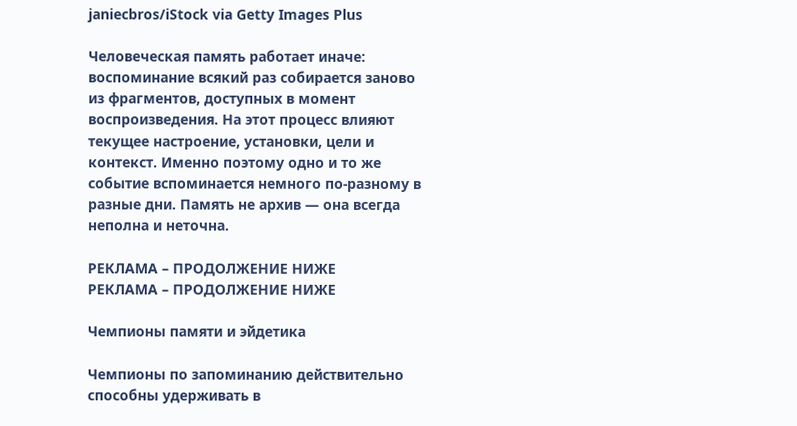janiecbros/iStock via Getty Images Plus

Человеческая память работает иначе: воспоминание всякий раз собирается заново из фрагментов, доступных в момент воспроизведения. На этот процесс влияют текущее настроение, установки, цели и контекст. Именно поэтому одно и то же событие вспоминается немного по-разному в разные дни. Память не архив — она всегда неполна и неточна.

РЕКЛАМА – ПРОДОЛЖЕНИЕ НИЖЕ
РЕКЛАМА – ПРОДОЛЖЕНИЕ НИЖЕ

Чемпионы памяти и эйдетика

Чемпионы по запоминанию действительно способны удерживать в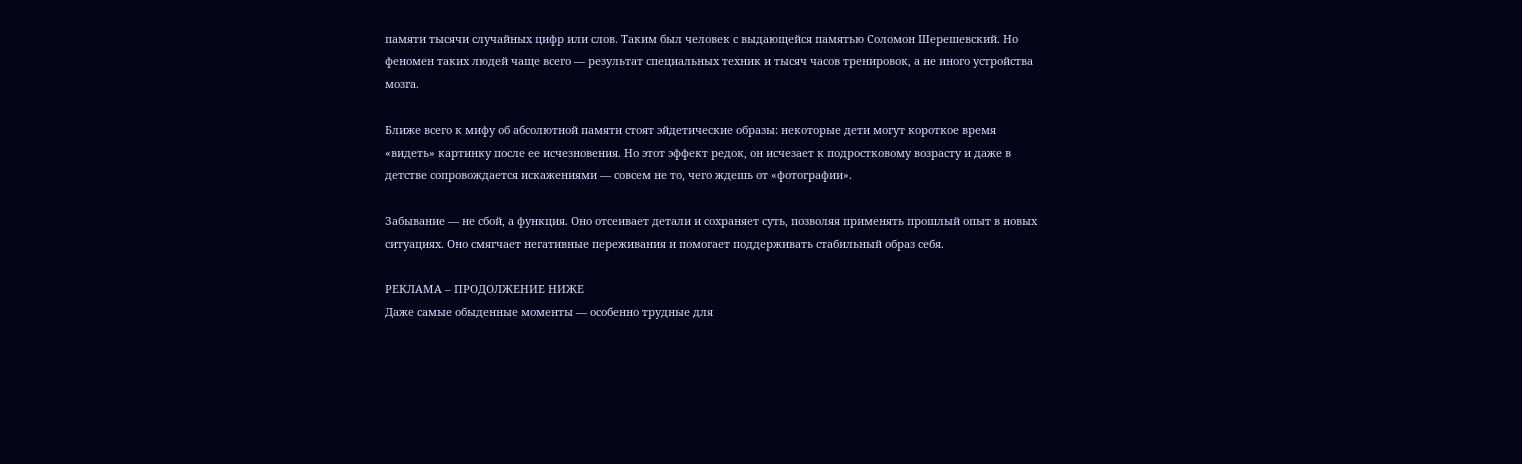памяти тысячи случайных цифр или слов. Таким был человек с выдающейся памятью Соломон Шерешевский. Но феномен таких людей чаще всего — результат специальных техник и тысяч часов тренировок, а не иного устройства мозга.

Ближе всего к мифу об абсолютной памяти стоят эйдетические образы: некоторые дети могут короткое время «видеть» картинку после ее исчезновения. Но этот эффект редок, он исчезает к подростковому возрасту и даже в детстве сопровождается искажениями — совсем не то, чего ждешь от «фотографии».

Забывание — не сбой, а функция. Оно отсеивает детали и сохраняет суть, позволяя применять прошлый опыт в новых ситуациях. Оно смягчает негативные переживания и помогает поддерживать стабильный образ себя.

РЕКЛАМА – ПРОДОЛЖЕНИЕ НИЖЕ
Даже самые обыденные моменты — особенно трудные для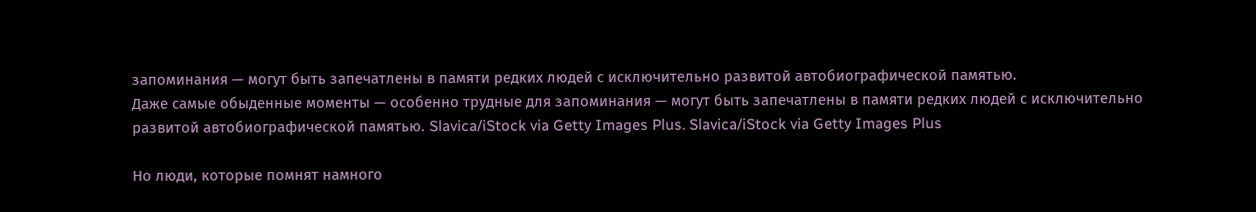запоминания — могут быть запечатлены в памяти редких людей с исключительно развитой автобиографической памятью.
Даже самые обыденные моменты — особенно трудные для запоминания — могут быть запечатлены в памяти редких людей с исключительно развитой автобиографической памятью. Slavica/iStock via Getty Images Plus. Slavica/iStock via Getty Images Plus

Но люди, которые помнят намного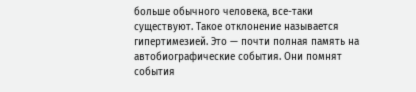больше обычного человека, все-таки существуют. Такое отклонение называется гипертимезией. Это — почти полная память на автобиографические события. Они помнят события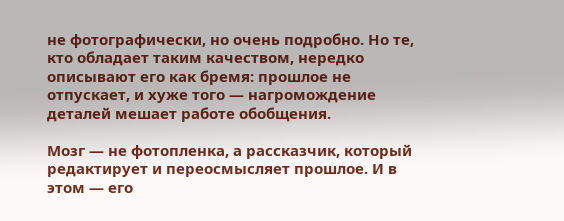не фотографически, но очень подробно. Но те, кто обладает таким качеством, нередко описывают его как бремя: прошлое не отпускает, и хуже того — нагромождение деталей мешает работе обобщения.

Мозг — не фотопленка, а рассказчик, который редактирует и переосмысляет прошлое. И в этом — его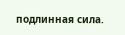подлинная сила.